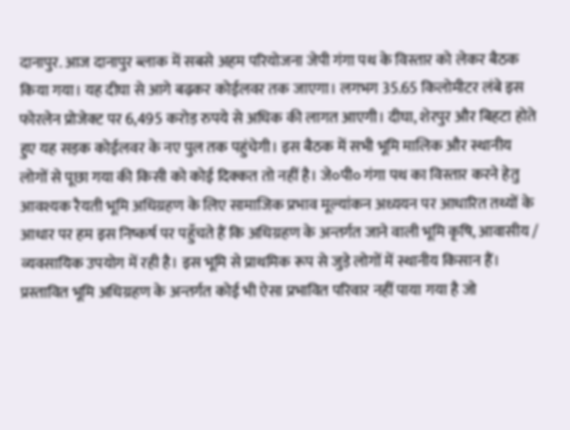दानापुर. आज दानापुर ब्लाक में सबसे अहम परियोजना जेपी गंगा पथ के विस्तार को लेकर बैठक किया गया। यह दीघा से आगे बढ़कर कोईलवर तक जाएगा। लगभग 35.65 किलोमीटर लंबे इस फोरलेन प्रोजेक्ट पर 6,495 करोड़ रुपये से अधिक की लागत आएगी। दीघा, शेरपुर और बिहटा होते हुए यह सड़क कोईलवर के नए पुल तक पहुंचेगी। इस बैठक में सभी भूमि मालिक और स्थानीय लोगों से पूछा गया की किसी को कोई दिक्कत तो नहीं है। जे०पी० गंगा पथ का विस्तार करने हेतु आवश्यक रैयती भूमि अधिग्रहण के लिए सामाजिक प्रभाव मूल्यांकन अध्ययन पर आधारित तथ्यों के आधार पर हम इस निष्कर्ष पर पहुँचते हैं कि अधिग्रहण के अन्तर्गत जाने वाली भूमि कृषि, आवासीय / व्यवसायिक उपयोग में रही है। इस भूमि से प्राथमिक रूप से जुड़े लोगों में स्थानीय किसान हैं। प्रस्तावित भूमि अधिग्रहण के अन्तर्गत कोई भी ऐसा प्रभावित परिवार नहीं पाया गया है जो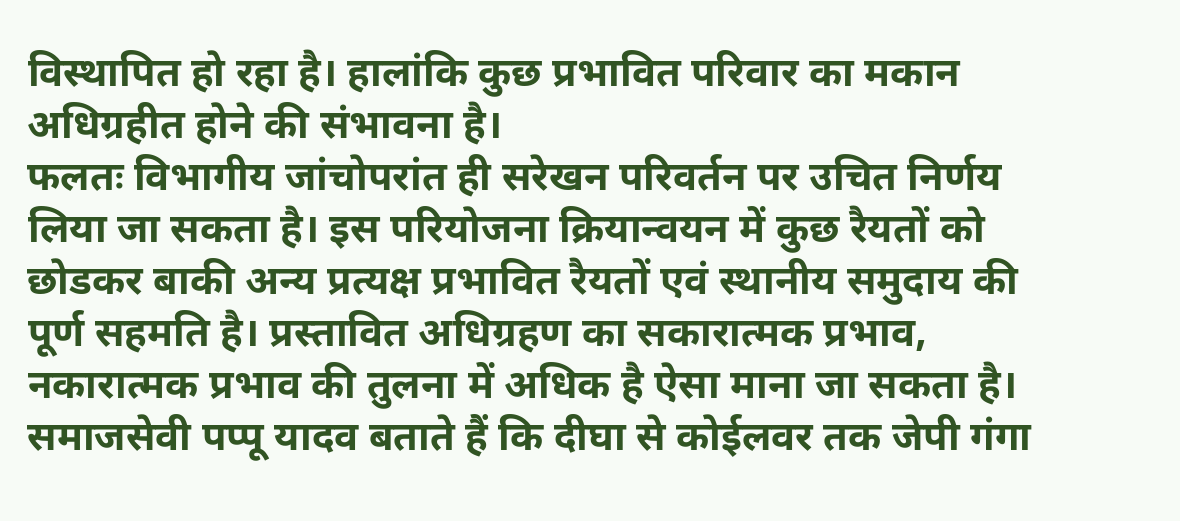विस्थापित हो रहा है। हालांकि कुछ प्रभावित परिवार का मकान अधिग्रहीत होने की संभावना है।
फलतः विभागीय जांचोपरांत ही सरेखन परिवर्तन पर उचित निर्णय लिया जा सकता है। इस परियोजना क्रियान्वयन में कुछ रैयतों को छोडकर बाकी अन्य प्रत्यक्ष प्रभावित रैयतों एवं स्थानीय समुदाय की पूर्ण सहमति है। प्रस्तावित अधिग्रहण का सकारात्मक प्रभाव, नकारात्मक प्रभाव की तुलना में अधिक है ऐसा माना जा सकता है।
समाजसेवी पप्पू यादव बताते हैं कि दीघा से कोईलवर तक जेपी गंगा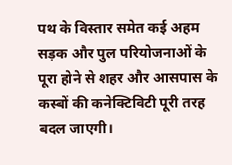पथ के विस्तार समेत कई अहम सड़क और पुल परियोजनाओं के पूरा होने से शहर और आसपास के कस्बों की कनेक्टिविटी पूरी तरह बदल जाएगी।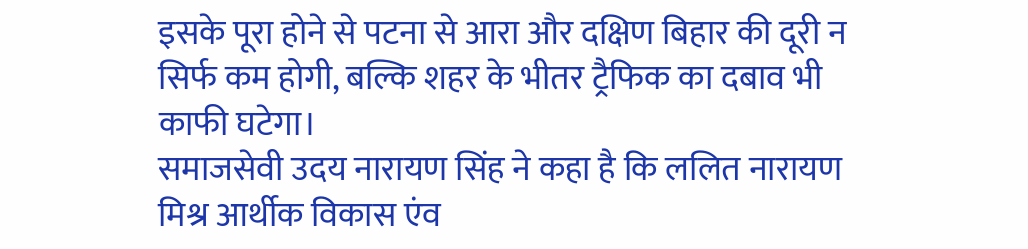इसके पूरा होने से पटना से आरा और दक्षिण बिहार की दूरी न सिर्फ कम होगी, बल्कि शहर के भीतर ट्रैफिक का दबाव भी काफी घटेगा।
समाजसेवी उदय नारायण सिंह ने कहा है कि ललित नारायण मिश्र आर्थीक विकास एंव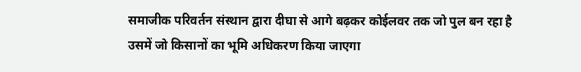समाजीक परिवर्तन संस्थान द्वारा दीघा से आगे बढ़कर कोईलवर तक जो पुल बन रहा है उसमें जो किसानों का भूमि अधिकरण किया जाएगा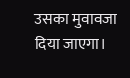उसका मुवावजा दिया जाएगा।